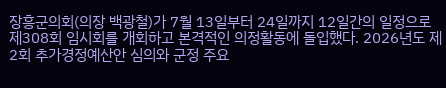장흥군의회(의장 백광철)가 7월 13일부터 24일까지 12일간의 일정으로 제308회 임시회를 개회하고 본격적인 의정활동에 돌입했다. 2026년도 제2회 추가경정예산안 심의와 군정 주요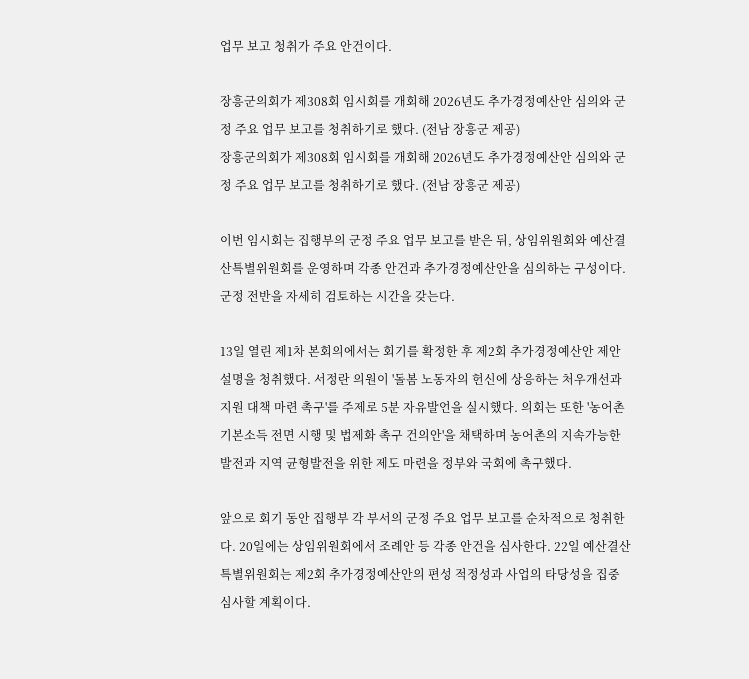업무 보고 청취가 주요 안건이다.

장흥군의회가 제308회 임시회를 개회해 2026년도 추가경정예산안 심의와 군정 주요 업무 보고를 청취하기로 했다. (전남 장흥군 제공)
장흥군의회가 제308회 임시회를 개회해 2026년도 추가경정예산안 심의와 군정 주요 업무 보고를 청취하기로 했다. (전남 장흥군 제공)

이번 임시회는 집행부의 군정 주요 업무 보고를 받은 뒤, 상임위원회와 예산결산특별위원회를 운영하며 각종 안건과 추가경정예산안을 심의하는 구성이다. 군정 전반을 자세히 검토하는 시간을 갖는다.

13일 열린 제1차 본회의에서는 회기를 확정한 후 제2회 추가경정예산안 제안 설명을 청취했다. 서정란 의원이 '돌봄 노동자의 헌신에 상응하는 처우개선과 지원 대책 마련 촉구'를 주제로 5분 자유발언을 실시했다. 의회는 또한 '농어촌 기본소득 전면 시행 및 법제화 촉구 건의안'을 채택하며 농어촌의 지속가능한 발전과 지역 균형발전을 위한 제도 마련을 정부와 국회에 촉구했다.

앞으로 회기 동안 집행부 각 부서의 군정 주요 업무 보고를 순차적으로 청취한다. 20일에는 상임위원회에서 조례안 등 각종 안건을 심사한다. 22일 예산결산특별위원회는 제2회 추가경정예산안의 편성 적정성과 사업의 타당성을 집중 심사할 계획이다.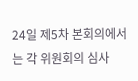24일 제5차 본회의에서는 각 위원회의 심사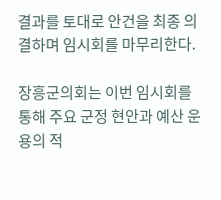결과를 토대로 안건을 최종 의결하며 임시회를 마무리한다.

장흥군의회는 이번 임시회를 통해 주요 군정 현안과 예산 운용의 적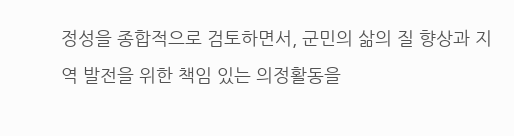정성을 종합적으로 검토하면서, 군민의 삶의 질 향상과 지역 발전을 위한 책임 있는 의정활동을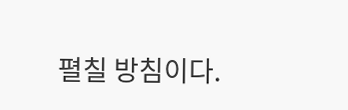펼칠 방침이다.